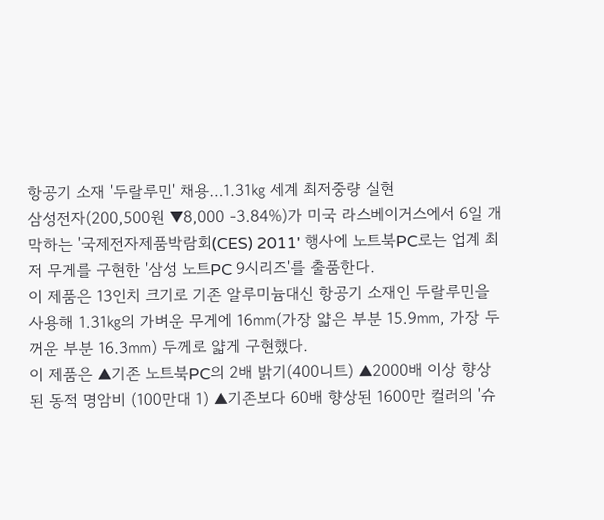항공기 소재 '두랄루민' 채용…1.31㎏ 세계 최저중량 실현
삼성전자(200,500원 ▼8,000 -3.84%)가 미국 라스베이거스에서 6일 개막하는 '국제전자제품박람회(CES) 2011' 행사에 노트북PC로는 업계 최저 무게를 구현한 '삼성 노트PC 9시리즈'를 출품한다.
이 제품은 13인치 크기로 기존 알루미늄대신 항공기 소재인 두랄루민을 사용해 1.31㎏의 가벼운 무게에 16㎜(가장 얇은 부분 15.9㎜, 가장 두꺼운 부분 16.3㎜) 두께로 얇게 구현했다.
이 제품은 ▲기존 노트북PC의 2배 밝기(400니트) ▲2000배 이상 향상된 동적 명암비 (100만대 1) ▲기존보다 60배 향상된 1600만 컬러의 '슈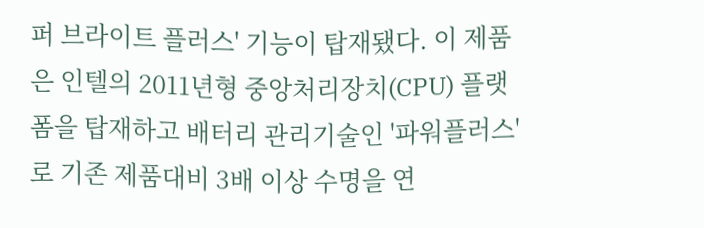퍼 브라이트 플러스' 기능이 탑재됐다. 이 제품은 인텔의 2011년형 중앙처리장치(CPU) 플랫폼을 탑재하고 배터리 관리기술인 '파워플러스'로 기존 제품대비 3배 이상 수명을 연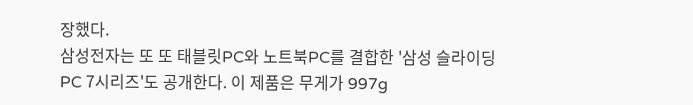장했다.
삼성전자는 또 또 태블릿PC와 노트북PC를 결합한 '삼성 슬라이딩 PC 7시리즈'도 공개한다. 이 제품은 무게가 997g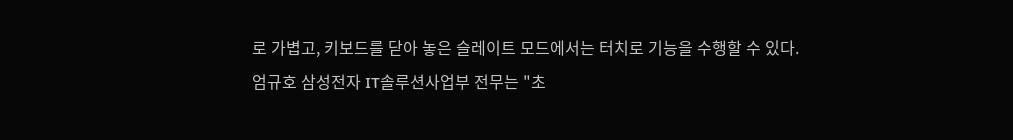로 가볍고, 키보드를 닫아 놓은 슬레이트 모드에서는 터치로 기능을 수행할 수 있다.
엄규호 삼성전자 IT솔루션사업부 전무는 "초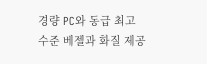경량 PC와 동급 최고 수준 베젤과 화질 제공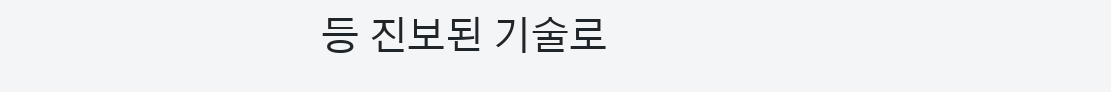등 진보된 기술로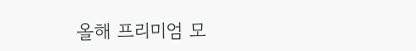올해 프리미엄 모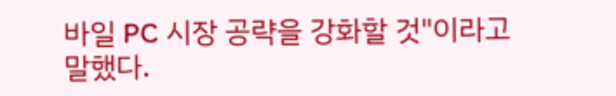바일 PC 시장 공략을 강화할 것"이라고 말했다.